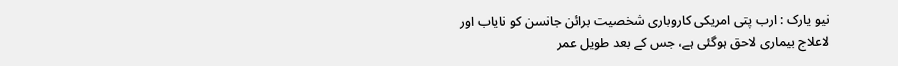نیو یارک : ارب پتی امریکی کاروباری شخصیت برائن جانسن کو نایاب اور لاعلاج بیماری لاحق ہوگئی ہے، جس کے بعد طویل عمر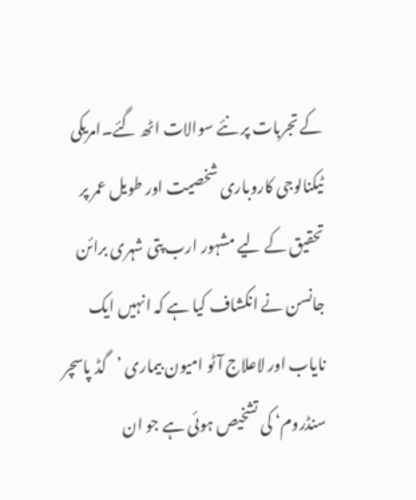کے تجربات پر نئے سوالات اٹھ گئے۔امریکی ٹیکنالوجی کاروباری شخصیت اور طویل عمر پر تحقیق کے لیے مشہور ارب پتی شہری برائن جانسن نے انکشاف کیا ہے کہ انہیں ایک نایاب اور لاعلاج آٹو امیون بیماری ’گڈ پاسچر سنڈروم‘ کی تشخیص ہوئی ہے جو ان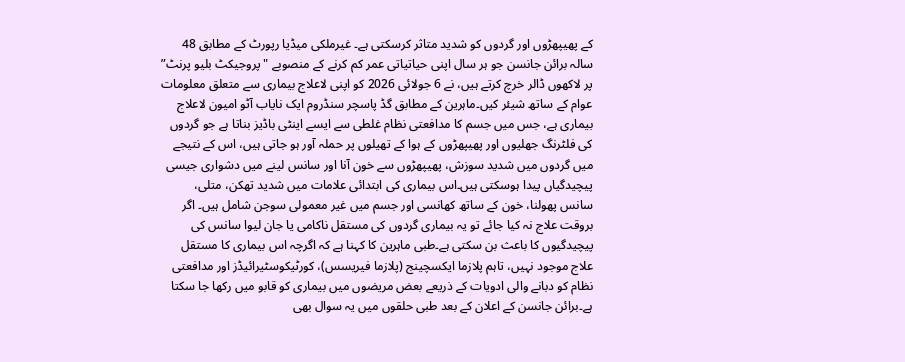کے پھیپھڑوں اور گردوں کو شدید متاثر کرسکتی ہے۔ غیرملکی میڈیا رپورٹ کے مطابق 48 سالہ برائن جانسن جو ہر سال اپنی حیاتیاتی عمر کم کرنے کے منصوبے "پروجیکٹ بلیو پرنٹ” پر لاکھوں ڈالر خرچ کرتے ہیں، نے 6 جولائی 2026 کو اپنی لاعلاج بیماری سے متعلق معلومات عوام کے ساتھ شیئر کیں۔ماہرین کے مطابق گڈ پاسچر سنڈروم ایک نایاب آٹو امیون لاعلاج بیماری ہے، جس میں جسم کا مدافعتی نظام غلطی سے ایسے اینٹی باڈیز بناتا ہے جو گردوں کی فلٹرنگ جھلیوں اور پھیپھڑوں کے ہوا کے تھیلوں پر حملہ آور ہو جاتی ہیں، اس کے نتیجے میں گردوں میں شدید سوزش، پھیپھڑوں سے خون آنا اور سانس لینے میں دشواری جیسی پیچیدگیاں پیدا ہوسکتی ہیں۔اس بیماری کی ابتدائی علامات میں شدید تھکن، متلی، سانس پھولنا، خون کے ساتھ کھانسی اور جسم میں غیر معمولی سوجن شامل ہیں۔ اگر بروقت علاج نہ کیا جائے تو یہ بیماری گردوں کی مستقل ناکامی یا جان لیوا سانس کی پیچیدگیوں کا باعث بن سکتی ہے۔طبی ماہرین کا کہنا ہے کہ اگرچہ اس بیماری کا مستقل علاج موجود نہیں، تاہم پلازما ایکسچینج (پلازما فیریسس)، کورٹیکوسٹیرائیڈز اور مدافعتی نظام کو دبانے والی ادویات کے ذریعے بعض مریضوں میں بیماری کو قابو میں رکھا جا سکتا ہے۔برائن جانسن کے اعلان کے بعد طبی حلقوں میں یہ سوال بھی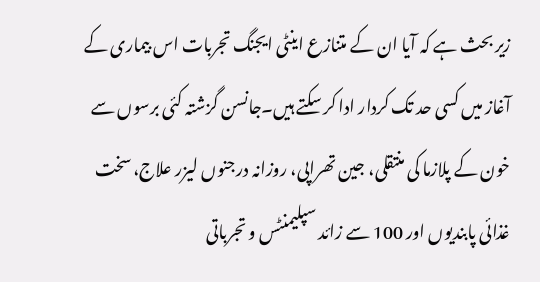زیر بحث ہے کہ آیا ان کے متنازع اینٹی ایجنگ تجربات اس بیماری کے آغاز میں کسی حد تک کردار ادا کر سکتے ہیں۔جانسن گزشتہ کئی برسوں سے خون کے پلازما کی منتقلی، جین تھراپی، روزانہ درجنوں لیزر علاج، سخت غذائی پابندیوں اور 100 سے زائد سپلیمنٹس و تجرباتی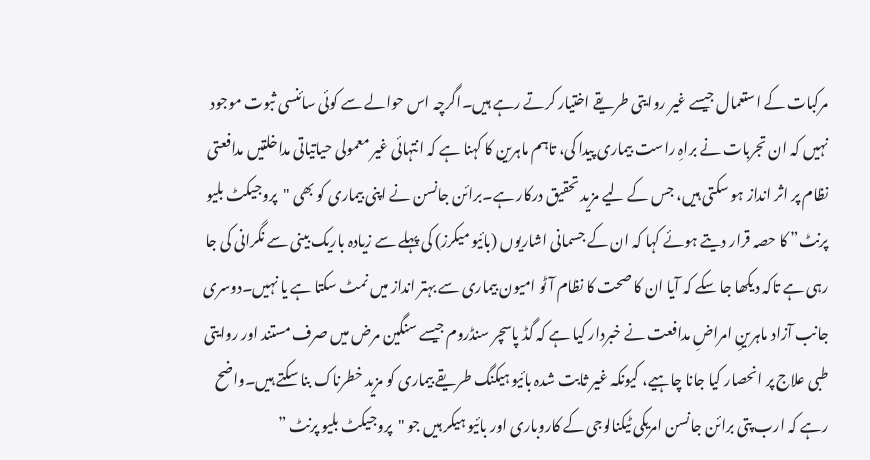مرکبات کے استعمال جیسے غیر روایتی طریقے اختیار کرتے رہے ہیں۔اگرچہ اس حوالے سے کوئی سائنسی ثبوت موجود نہیں کہ ان تجربات نے براہِ راست بیماری پیدا کی، تاہم ماہرین کا کہنا ہے کہ انتہائی غیر معمولی حیاتیاتی مداخلتیں مدافعتی نظام پر اثر انداز ہو سکتی ہیں، جس کے لیے مزید تحقیق درکار ہے۔برائن جانسن نے اپنی بیماری کو بھی "پروجیکٹ بلیو پرنٹ” کا حصہ قرار دیتے ہوئے کہا کہ ان کے جسمانی اشاریوں (بائیو میکرز) کی پہلے سے زیادہ باریک بینی سے نگرانی کی جا رہی ہے تاکہ دیکھا جا سکے کہ آیا ان کا صحت کا نظام آٹو امیون بیماری سے بہتر انداز میں نمٹ سکتا ہے یا نہیں۔دوسری جانب آزاد ماہرینِ امراضِ مدافعت نے خبردار کیا ہے کہ گڈ پاسچر سنڈروم جیسے سنگین مرض میں صرف مستند اور روایتی طبی علاج پر انحصار کیا جانا چاہیے، کیونکہ غیر ثابت شدہ بائیو ہیکنگ طریقے بیماری کو مزید خطرناک بنا سکتے ہیں۔واضح رہے کہ ارب پتی برائن جانسن امریکی ٹیکنالوجی کے کاروباری اور بائیو ہیکر ہیں جو "پروجیکٹ بلیو پرنٹ ”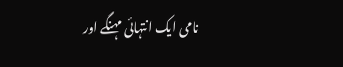نامی ایک انتہائی مہنگے اور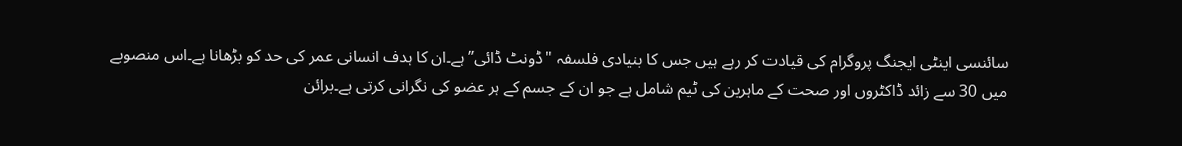سائنسی اینٹی ایجنگ پروگرام کی قیادت کر رہے ہیں جس کا بنیادی فلسفہ "ڈونٹ ڈائی” ہے۔ان کا ہدف انسانی عمر کی حد کو بڑھانا ہے۔اس منصوبے میں 30 سے زائد ڈاکٹروں اور صحت کے ماہرین کی ٹیم شامل ہے جو ان کے جسم کے ہر عضو کی نگرانی کرتی ہے۔برائن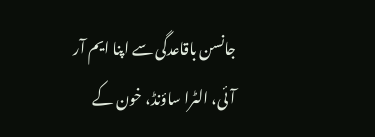جانسن باقاعدگی سے اپنا ایم آر آئی، الٹرا ساؤنڈ، خون کے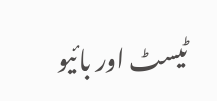ٹیسٹ اور بائیو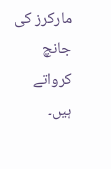مارکرز کی جانچ کرواتے ہیں۔